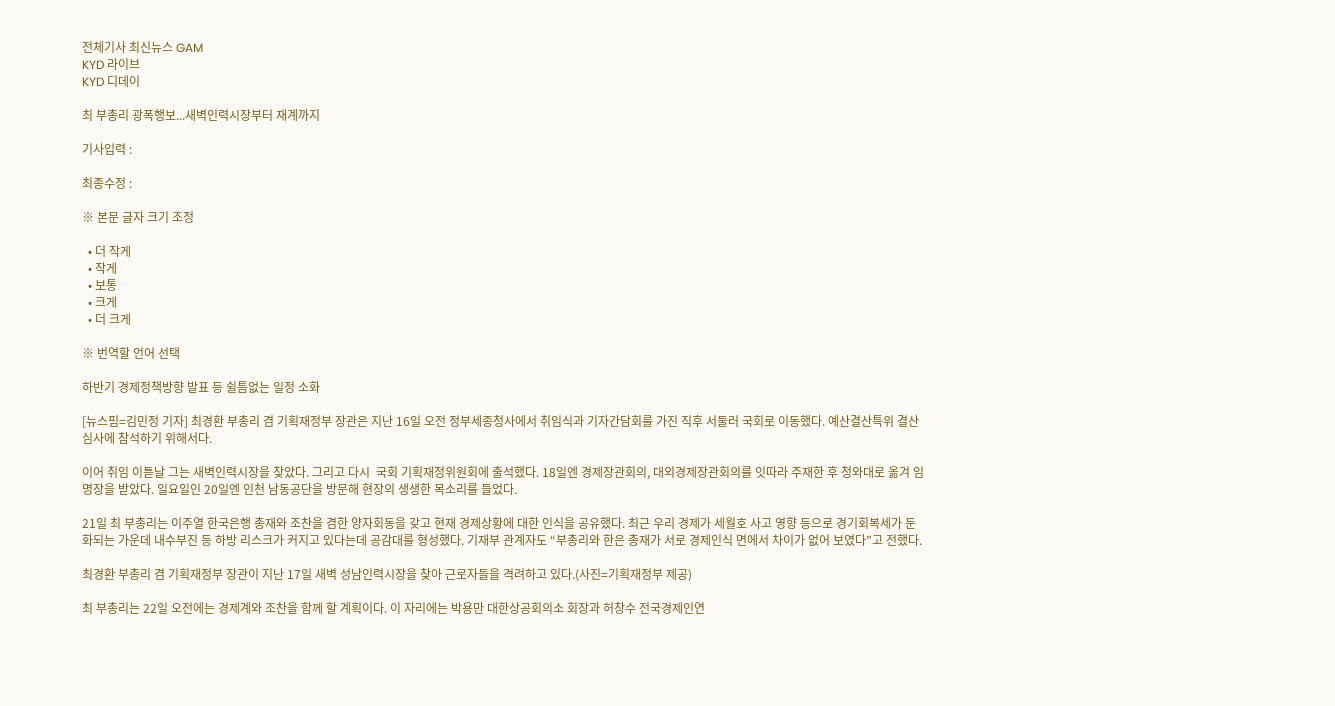전체기사 최신뉴스 GAM
KYD 라이브
KYD 디데이

최 부총리 광폭행보...새벽인력시장부터 재계까지

기사입력 :

최종수정 :

※ 본문 글자 크기 조정

  • 더 작게
  • 작게
  • 보통
  • 크게
  • 더 크게

※ 번역할 언어 선택

하반기 경제정책방향 발표 등 쉴틈없는 일정 소화

[뉴스핌=김민정 기자] 최경환 부총리 겸 기획재정부 장관은 지난 16일 오전 정부세종청사에서 취임식과 기자간담회를 가진 직후 서둘러 국회로 이동했다. 예산결산특위 결산심사에 참석하기 위해서다.

이어 취임 이튿날 그는 새벽인력시장을 찾았다. 그리고 다시  국회 기획재정위원회에 출석했다. 18일엔 경제장관회의, 대외경제장관회의를 잇따라 주재한 후 청와대로 옮겨 임명장을 받았다. 일요일인 20일엔 인천 남동공단을 방문해 현장의 생생한 목소리를 들었다.

21일 최 부총리는 이주열 한국은행 총재와 조찬을 겸한 양자회동을 갖고 현재 경제상황에 대한 인식을 공유했다. 최근 우리 경제가 세월호 사고 영향 등으로 경기회복세가 둔화되는 가운데 내수부진 등 하방 리스크가 커지고 있다는데 공감대를 형성했다. 기재부 관계자도 “부총리와 한은 총재가 서로 경제인식 면에서 차이가 없어 보였다”고 전했다.

최경환 부총리 겸 기획재정부 장관이 지난 17일 새벽 성남인력시장을 찾아 근로자들을 격려하고 있다.(사진=기획재정부 제공)

최 부총리는 22일 오전에는 경제계와 조찬을 함께 할 계획이다. 이 자리에는 박용만 대한상공회의소 회장과 허창수 전국경제인연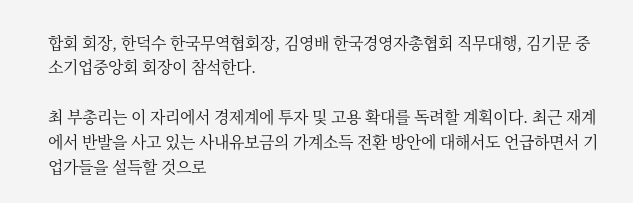합회 회장, 한덕수 한국무역협회장, 김영배 한국경영자총협회 직무대행, 김기문 중소기업중앙회 회장이 참석한다.

최 부총리는 이 자리에서 경제계에 투자 및 고용 확대를 독려할 계획이다. 최근 재계에서 반발을 사고 있는 사내유보금의 가계소득 전환 방안에 대해서도 언급하면서 기업가들을 설득할 것으로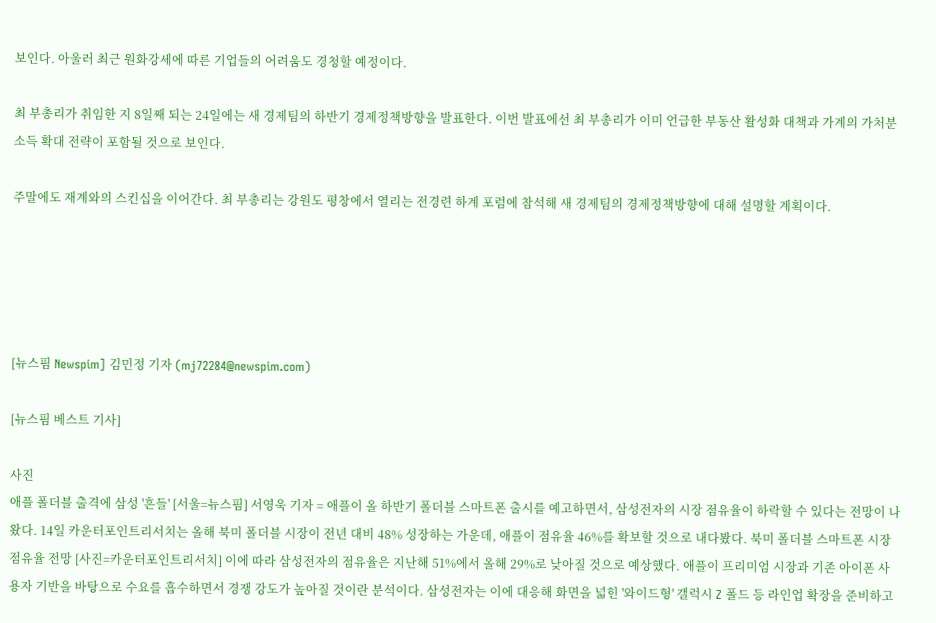보인다. 아울러 최근 원화강세에 따른 기업들의 어려움도 경청할 예정이다.

최 부총리가 취임한 지 8일째 되는 24일에는 새 경제팀의 하반기 경제정책방향을 발표한다. 이번 발표에선 최 부총리가 이미 언급한 부동산 활성화 대책과 가계의 가처분소득 확대 전략이 포함될 것으로 보인다.

주말에도 재계와의 스킨십을 이어간다. 최 부총리는 강원도 평창에서 열리는 전경련 하계 포럼에 참석해 새 경제팀의 경제정책방향에 대해 설명할 계획이다.





[뉴스핌 Newspim] 김민정 기자 (mj72284@newspim.com)

[뉴스핌 베스트 기사]

사진
애플 폴더블 출격에 삼성 '흔들' [서울=뉴스핌] 서영욱 기자 = 애플이 올 하반기 폴더블 스마트폰 출시를 예고하면서, 삼성전자의 시장 점유율이 하락할 수 있다는 전망이 나왔다. 14일 카운터포인트리서치는 올해 북미 폴더블 시장이 전년 대비 48% 성장하는 가운데, 애플이 점유율 46%를 확보할 것으로 내다봤다. 북미 폴더블 스마트폰 시장 점유율 전망 [사진=카운터포인트리서치] 이에 따라 삼성전자의 점유율은 지난해 51%에서 올해 29%로 낮아질 것으로 예상했다. 애플이 프리미엄 시장과 기존 아이폰 사용자 기반을 바탕으로 수요를 흡수하면서 경쟁 강도가 높아질 것이란 분석이다. 삼성전자는 이에 대응해 화면을 넓힌 '와이드형' 갤럭시 Z 폴드 등 라인업 확장을 준비하고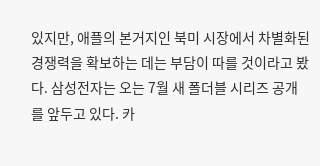있지만, 애플의 본거지인 북미 시장에서 차별화된 경쟁력을 확보하는 데는 부담이 따를 것이라고 봤다. 삼성전자는 오는 7월 새 폴더블 시리즈 공개를 앞두고 있다. 카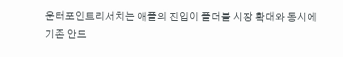운터포인트리서치는 애플의 진입이 폴더블 시장 확대와 동시에 기존 안드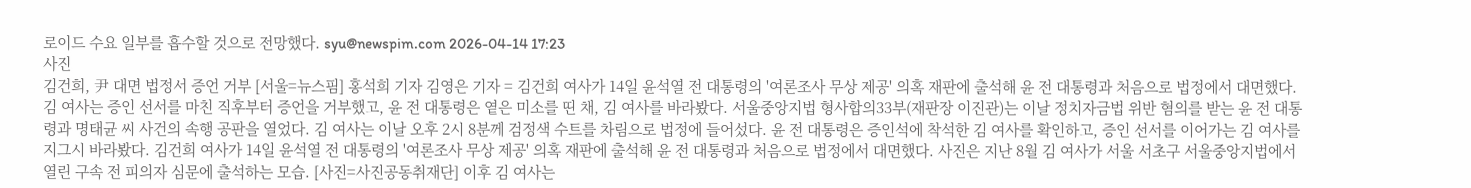로이드 수요 일부를 흡수할 것으로 전망했다. syu@newspim.com 2026-04-14 17:23
사진
김건희, 尹 대면 법정서 증언 거부 [서울=뉴스핌] 홍석희 기자 김영은 기자 = 김건희 여사가 14일 윤석열 전 대통령의 '여론조사 무상 제공' 의혹 재판에 출석해 윤 전 대통령과 처음으로 법정에서 대면했다. 김 여사는 증인 선서를 마친 직후부터 증언을 거부했고, 윤 전 대통령은 옅은 미소를 띤 채, 김 여사를 바라봤다. 서울중앙지법 형사합의33부(재판장 이진관)는 이날 정치자금법 위반 혐의를 받는 윤 전 대통령과 명태균 씨 사건의 속행 공판을 열었다. 김 여사는 이날 오후 2시 8분께 검정색 수트를 차림으로 법정에 들어섰다. 윤 전 대통령은 증인석에 착석한 김 여사를 확인하고, 증인 선서를 이어가는 김 여사를 지그시 바라봤다. 김건희 여사가 14일 윤석열 전 대통령의 '여론조사 무상 제공' 의혹 재판에 출석해 윤 전 대통령과 처음으로 법정에서 대면했다. 사진은 지난 8월 김 여사가 서울 서초구 서울중앙지법에서 열린 구속 전 피의자 심문에 출석하는 모습. [사진=사진공동취재단] 이후 김 여사는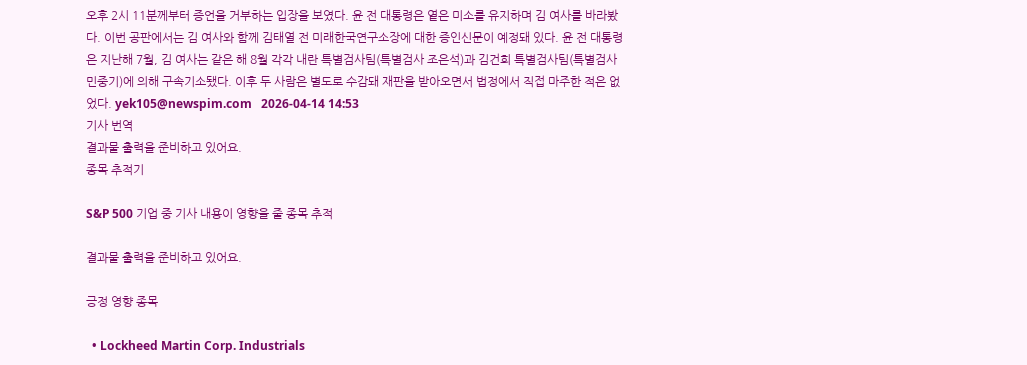오후 2시 11분께부터 증언을 거부하는 입장을 보였다. 윤 전 대통령은 옅은 미소를 유지하며 김 여사를 바라봤다. 이번 공판에서는 김 여사와 함께 김태열 전 미래한국연구소장에 대한 증인신문이 예정돼 있다. 윤 전 대통령은 지난해 7월, 김 여사는 같은 해 8월 각각 내란 특별검사팀(특별검사 조은석)과 김건희 특별검사팀(특별검사 민중기)에 의해 구속기소됐다. 이후 두 사람은 별도로 수감돼 재판을 받아오면서 법정에서 직접 마주한 적은 없었다. yek105@newspim.com   2026-04-14 14:53
기사 번역
결과물 출력을 준비하고 있어요.
종목 추적기

S&P 500 기업 중 기사 내용이 영향을 줄 종목 추적

결과물 출력을 준비하고 있어요.

긍정 영향 종목

  • Lockheed Martin Corp. Industrials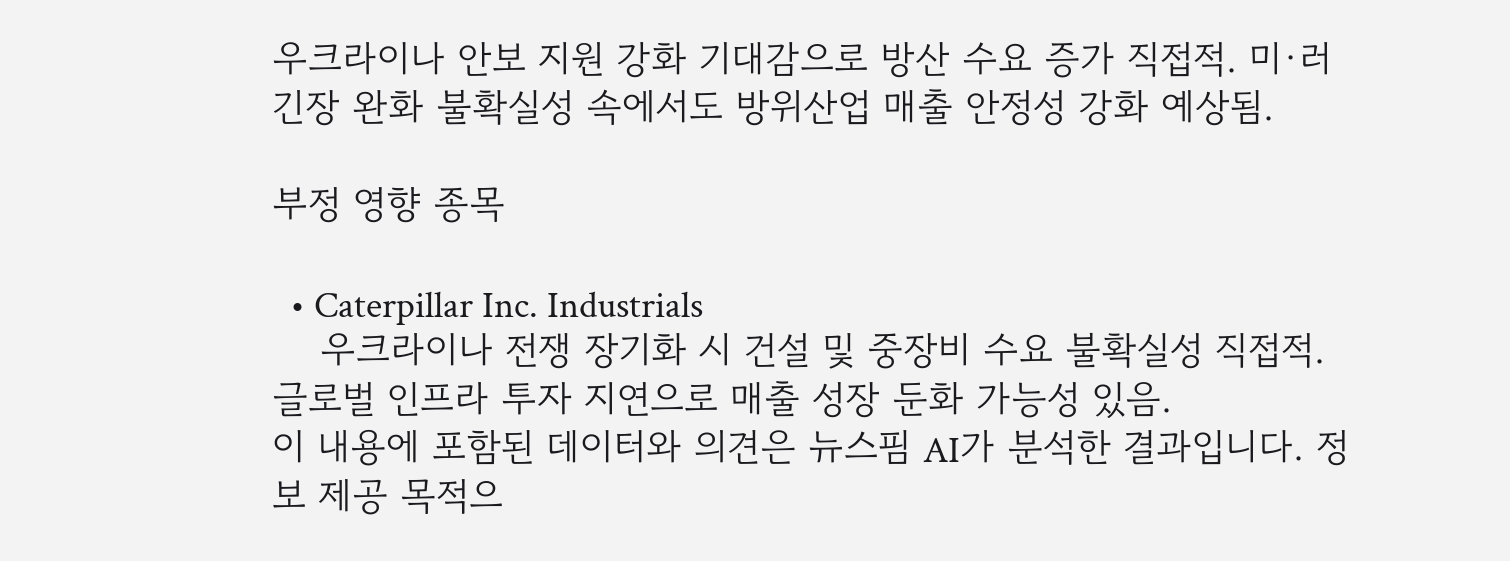우크라이나 안보 지원 강화 기대감으로 방산 수요 증가 직접적. 미·러 긴장 완화 불확실성 속에서도 방위산업 매출 안정성 강화 예상됨.

부정 영향 종목

  • Caterpillar Inc. Industrials
    우크라이나 전쟁 장기화 시 건설 및 중장비 수요 불확실성 직접적. 글로벌 인프라 투자 지연으로 매출 성장 둔화 가능성 있음.
이 내용에 포함된 데이터와 의견은 뉴스핌 AI가 분석한 결과입니다. 정보 제공 목적으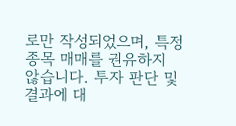로만 작성되었으며, 특정 종목 매매를 권유하지 않습니다. 투자 판단 및 결과에 대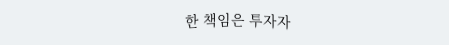한 책임은 투자자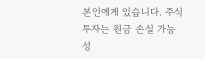본인에게 있습니다. 주식 투자는 원금 손실 가능성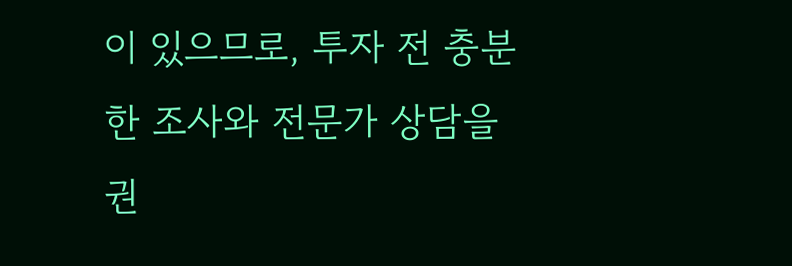이 있으므로, 투자 전 충분한 조사와 전문가 상담을 권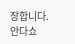장합니다.
안다쇼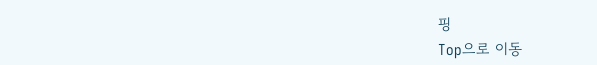핑
Top으로 이동